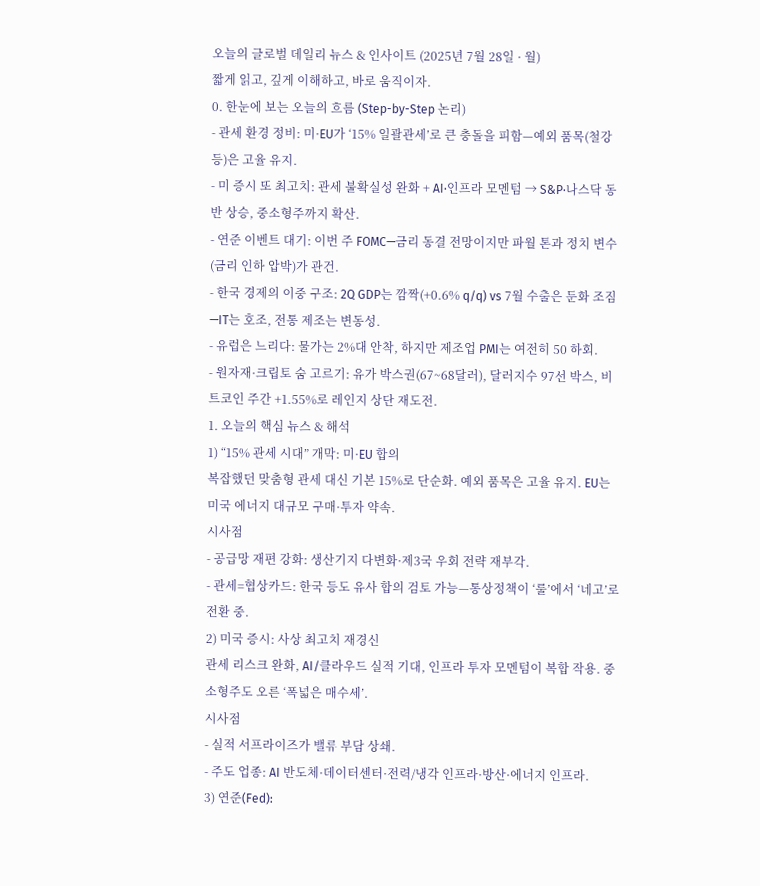오늘의 글로벌 데일리 뉴스 & 인사이트 (2025년 7월 28일 · 월)
짧게 읽고, 깊게 이해하고, 바로 움직이자.
0. 한눈에 보는 오늘의 흐름 (Step-by-Step 논리)
- 관세 환경 정비: 미·EU가 ‘15% 일괄관세’로 큰 충돌을 피함—예외 품목(철강 등)은 고율 유지.
- 미 증시 또 최고치: 관세 불확실성 완화 + AI·인프라 모멘텀 → S&P·나스닥 동반 상승, 중소형주까지 확산.
- 연준 이벤트 대기: 이번 주 FOMC—금리 동결 전망이지만 파월 톤과 정치 변수(금리 인하 압박)가 관건.
- 한국 경제의 이중 구조: 2Q GDP는 깜짝(+0.6% q/q) vs 7월 수출은 둔화 조짐—IT는 호조, 전통 제조는 변동성.
- 유럽은 느리다: 물가는 2%대 안착, 하지만 제조업 PMI는 여전히 50 하회.
- 원자재·크립토 숨 고르기: 유가 박스권(67~68달러), 달러지수 97선 박스, 비트코인 주간 +1.55%로 레인지 상단 재도전.
1. 오늘의 핵심 뉴스 & 해석
1) “15% 관세 시대” 개막: 미·EU 합의
복잡했던 맞춤형 관세 대신 기본 15%로 단순화. 예외 품목은 고율 유지. EU는 미국 에너지 대규모 구매·투자 약속.
시사점
- 공급망 재편 강화: 생산기지 다변화·제3국 우회 전략 재부각.
- 관세=협상카드: 한국 등도 유사 합의 검토 가능—통상정책이 ‘룰’에서 ‘네고’로 전환 중.
2) 미국 증시: 사상 최고치 재경신
관세 리스크 완화, AI/클라우드 실적 기대, 인프라 투자 모멘텀이 복합 작용. 중소형주도 오른 ‘폭넓은 매수세’.
시사점
- 실적 서프라이즈가 밸류 부담 상쇄.
- 주도 업종: AI 반도체·데이터센터·전력/냉각 인프라·방산·에너지 인프라.
3) 연준(Fed):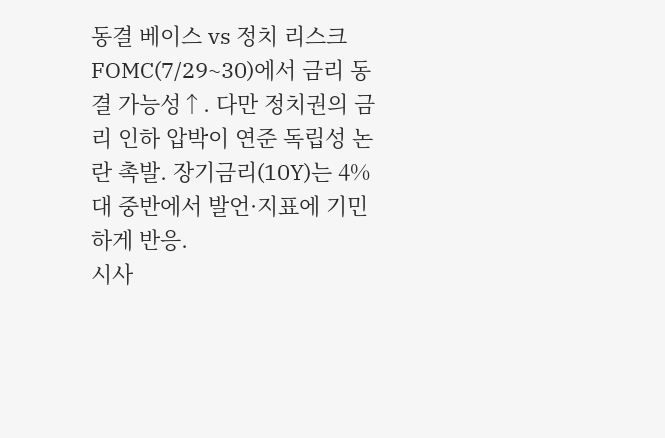동결 베이스 vs 정치 리스크
FOMC(7/29~30)에서 금리 동결 가능성↑. 다만 정치권의 금리 인하 압박이 연준 독립성 논란 촉발. 장기금리(10Y)는 4%대 중반에서 발언·지표에 기민하게 반응.
시사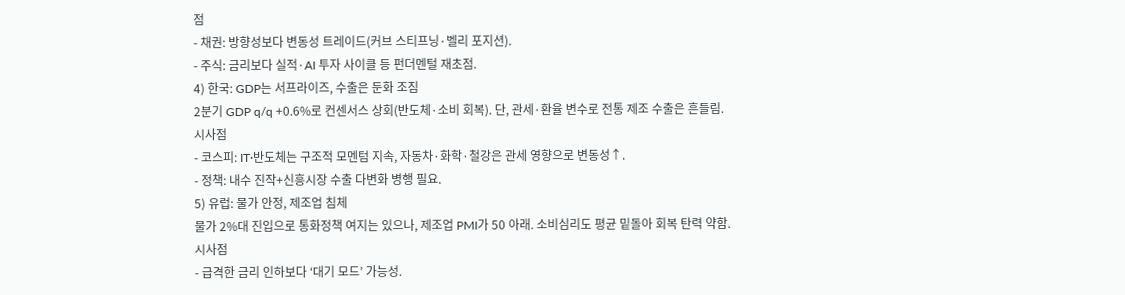점
- 채권: 방향성보다 변동성 트레이드(커브 스티프닝·벨리 포지션).
- 주식: 금리보다 실적·AI 투자 사이클 등 펀더멘털 재초점.
4) 한국: GDP는 서프라이즈, 수출은 둔화 조짐
2분기 GDP q/q +0.6%로 컨센서스 상회(반도체·소비 회복). 단, 관세·환율 변수로 전통 제조 수출은 흔들림.
시사점
- 코스피: IT·반도체는 구조적 모멘텀 지속, 자동차·화학·철강은 관세 영향으로 변동성↑.
- 정책: 내수 진작+신흥시장 수출 다변화 병행 필요.
5) 유럽: 물가 안정, 제조업 침체
물가 2%대 진입으로 통화정책 여지는 있으나, 제조업 PMI가 50 아래. 소비심리도 평균 밑돌아 회복 탄력 약함.
시사점
- 급격한 금리 인하보다 ‘대기 모드’ 가능성.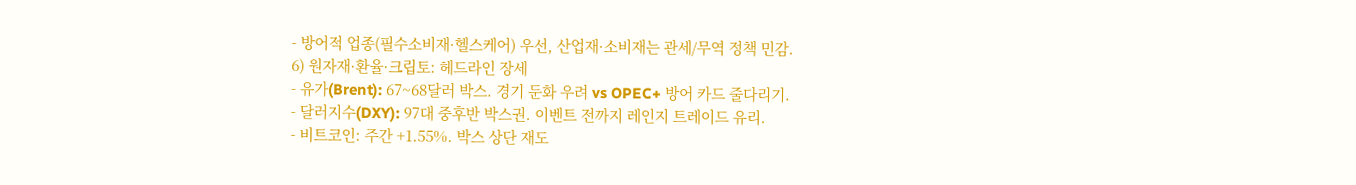- 방어적 업종(필수소비재·헬스케어) 우선, 산업재·소비재는 관세/무역 정책 민감.
6) 원자재·환율·크립토: 헤드라인 장세
- 유가(Brent): 67~68달러 박스. 경기 둔화 우려 vs OPEC+ 방어 카드 줄다리기.
- 달러지수(DXY): 97대 중후반 박스권. 이벤트 전까지 레인지 트레이드 유리.
- 비트코인: 주간 +1.55%. 박스 상단 재도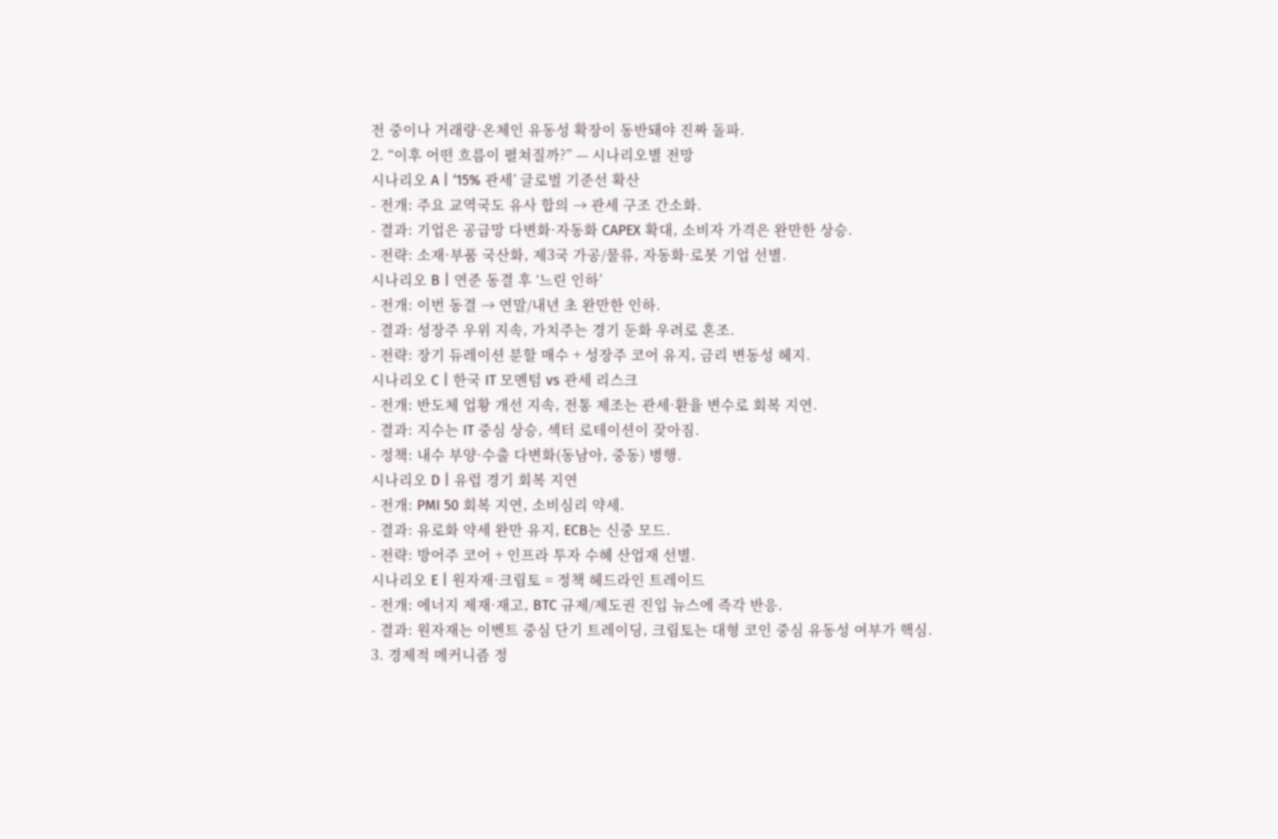전 중이나 거래량·온체인 유동성 확장이 동반돼야 진짜 돌파.
2. “이후 어떤 흐름이 펼쳐질까?” — 시나리오별 전망
시나리오 A | ‘15% 관세’ 글로벌 기준선 확산
- 전개: 주요 교역국도 유사 합의 → 관세 구조 간소화.
- 결과: 기업은 공급망 다변화·자동화 CAPEX 확대, 소비자 가격은 완만한 상승.
- 전략: 소재·부품 국산화, 제3국 가공/물류, 자동화·로봇 기업 선별.
시나리오 B | 연준 동결 후 ‘느린 인하’
- 전개: 이번 동결 → 연말/내년 초 완만한 인하.
- 결과: 성장주 우위 지속, 가치주는 경기 둔화 우려로 혼조.
- 전략: 장기 듀레이션 분할 매수 + 성장주 코어 유지, 금리 변동성 헤지.
시나리오 C | 한국 IT 모멘텀 vs 관세 리스크
- 전개: 반도체 업황 개선 지속, 전통 제조는 관세·환율 변수로 회복 지연.
- 결과: 지수는 IT 중심 상승, 섹터 로테이션이 잦아짐.
- 정책: 내수 부양·수출 다변화(동남아, 중동) 병행.
시나리오 D | 유럽 경기 회복 지연
- 전개: PMI 50 회복 지연, 소비심리 약세.
- 결과: 유로화 약세 완만 유지, ECB는 신중 모드.
- 전략: 방어주 코어 + 인프라 투자 수혜 산업재 선별.
시나리오 E | 원자재·크립토 = 정책 헤드라인 트레이드
- 전개: 에너지 제재·재고, BTC 규제/제도권 진입 뉴스에 즉각 반응.
- 결과: 원자재는 이벤트 중심 단기 트레이딩, 크립토는 대형 코인 중심 유동성 여부가 핵심.
3. 경제적 메커니즘 정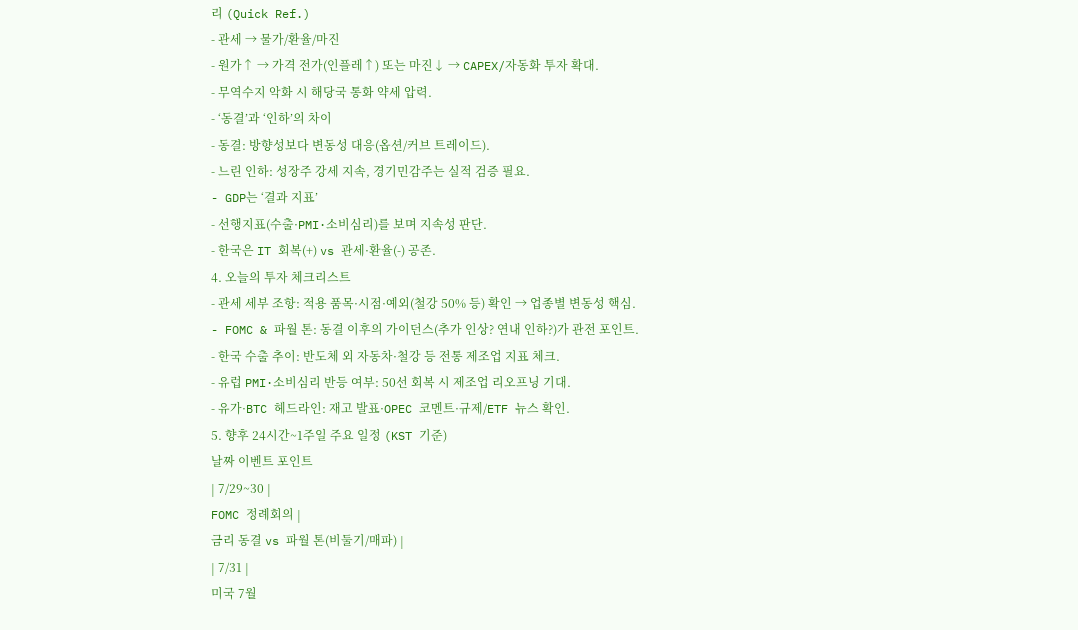리 (Quick Ref.)
- 관세 → 물가/환율/마진
- 원가↑ → 가격 전가(인플레↑) 또는 마진↓ → CAPEX/자동화 투자 확대.
- 무역수지 악화 시 해당국 통화 약세 압력.
- ‘동결’과 ‘인하’의 차이
- 동결: 방향성보다 변동성 대응(옵션/커브 트레이드).
- 느린 인하: 성장주 강세 지속, 경기민감주는 실적 검증 필요.
- GDP는 ‘결과 지표’
- 선행지표(수출·PMI·소비심리)를 보며 지속성 판단.
- 한국은 IT 회복(+) vs 관세·환율(-) 공존.
4. 오늘의 투자 체크리스트
- 관세 세부 조항: 적용 품목·시점·예외(철강 50% 등) 확인 → 업종별 변동성 핵심.
- FOMC & 파월 톤: 동결 이후의 가이던스(추가 인상? 연내 인하?)가 관전 포인트.
- 한국 수출 추이: 반도체 외 자동차·철강 등 전통 제조업 지표 체크.
- 유럽 PMI·소비심리 반등 여부: 50선 회복 시 제조업 리오프닝 기대.
- 유가·BTC 헤드라인: 재고 발표·OPEC 코멘트·규제/ETF 뉴스 확인.
5. 향후 24시간~1주일 주요 일정 (KST 기준)
날짜 이벤트 포인트
| 7/29~30 |
FOMC 정례회의 |
금리 동결 vs 파월 톤(비둘기/매파) |
| 7/31 |
미국 7월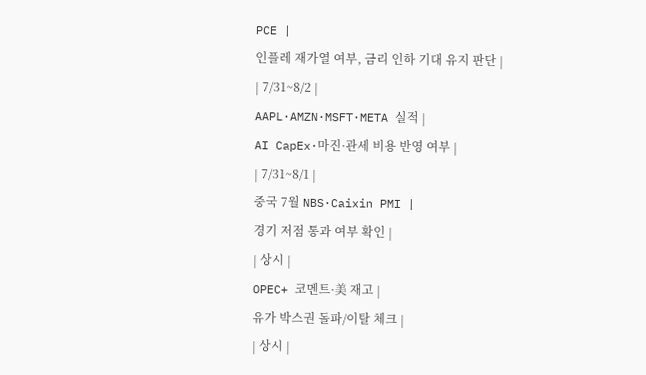PCE |
인플레 재가열 여부, 금리 인하 기대 유지 판단 |
| 7/31~8/2 |
AAPL·AMZN·MSFT·META 실적 |
AI CapEx·마진·관세 비용 반영 여부 |
| 7/31~8/1 |
중국 7월 NBS·Caixin PMI |
경기 저점 통과 여부 확인 |
| 상시 |
OPEC+ 코멘트·美 재고 |
유가 박스권 돌파/이탈 체크 |
| 상시 |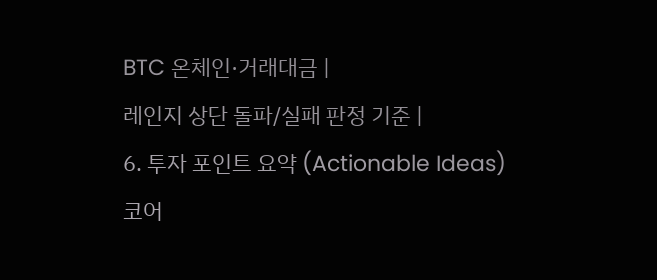BTC 온체인·거래대금 |
레인지 상단 돌파/실패 판정 기준 |
6. 투자 포인트 요약 (Actionable Ideas)
코어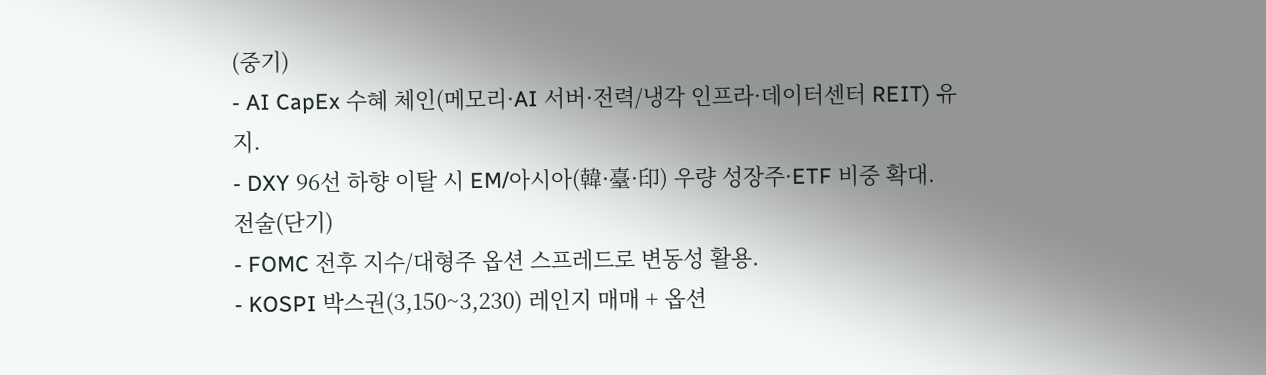(중기)
- AI CapEx 수혜 체인(메모리·AI 서버·전력/냉각 인프라·데이터센터 REIT) 유지.
- DXY 96선 하향 이탈 시 EM/아시아(韓·臺·印) 우량 성장주·ETF 비중 확대.
전술(단기)
- FOMC 전후 지수/대형주 옵션 스프레드로 변동성 활용.
- KOSPI 박스권(3,150~3,230) 레인지 매매 + 옵션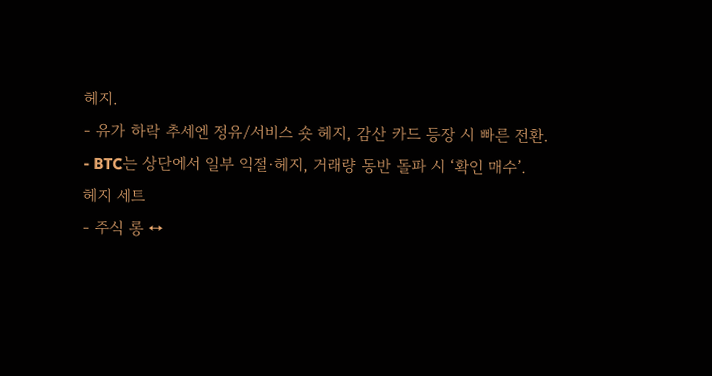헤지.
- 유가 하락 추세엔 정유/서비스 숏 헤지, 감산 카드 등장 시 빠른 전환.
- BTC는 상단에서 일부 익절·헤지, 거래량 동반 돌파 시 ‘확인 매수’.
헤지 세트
- 주식 롱 ↔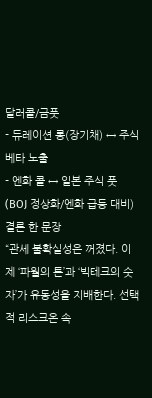달러콜/금풋
- 듀레이션 롱(장기채) ↔ 주식 베타 노출
- 엔화 콜 ↔ 일본 주식 풋 (BOJ 정상화/엔화 급등 대비)
결론 한 문장
“관세 불확실성은 꺼졌다. 이제 ‘파월의 톤’과 ‘빅테크의 숫자’가 유동성을 지배한다. 선택적 리스크온 속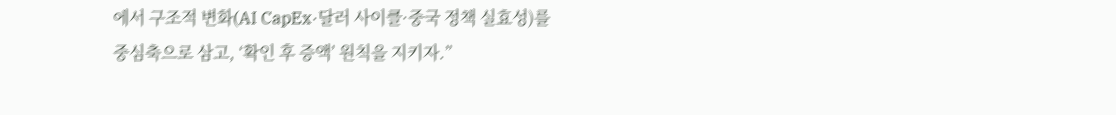에서 구조적 변화(AI CapEx·달러 사이클·중국 정책 실효성)를 중심축으로 삼고, ‘확인 후 증액’ 원칙을 지키자.”